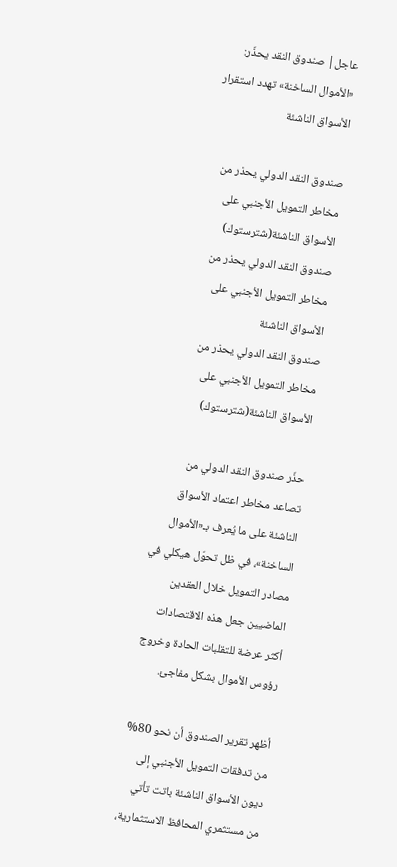عاجل| صندوق النقد يحذّر: «الأموال الساخنة» تهدد استقرار الأسواق الناشئة

صندوق النقد الدولي يحذر من مخاطر التمويل الأجنبي على الأسواق الناشئة(شترستوك)
صندوق النقد الدولي يحذر من مخاطر التمويل الأجنبي على الأسواق الناشئة
صندوق النقد الدولي يحذر من مخاطر التمويل الأجنبي على الأسواق الناشئة(شترستوك)

حذّر صندوق النقد الدولي من تصاعد مخاطر اعتماد الأسواق الناشئة على ما يُعرف بـ«الأموال الساخنة»، في ظل تحوّل هيكلي في مصادر التمويل خلال العقدين الماضيين جعل هذه الاقتصادات أكثر عرضة للتقلبات الحادة وخروج رؤوس الأموال بشكل مفاجئ.

أظهر تقرير الصندوق أن نحو 80% من تدفقات التمويل الأجنبي إلى ديون الأسواق الناشئة باتت تأتي من مستثمري المحافظ الاستثمارية،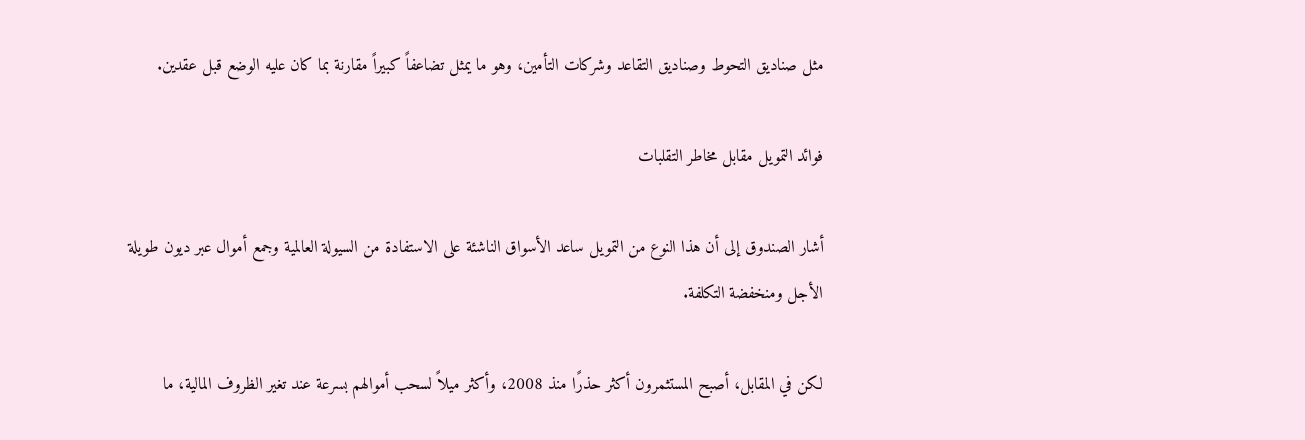مثل صناديق التحوط وصناديق التقاعد وشركات التأمين، وهو ما يمثل تضاعفاً كبيراً مقارنة بما كان عليه الوضع قبل عقدين.

فوائد التمويل مقابل مخاطر التقلبات

أشار الصندوق إلى أن هذا النوع من التمويل ساعد الأسواق الناشئة على الاستفادة من السيولة العالمية وجمع أموال عبر ديون طويلة الأجل ومنخفضة التكلفة.

لكن في المقابل، أصبح المستثمرون أكثر حذرًا منذ 2008، وأكثر ميلاً لسحب أموالهم بسرعة عند تغير الظروف المالية، ما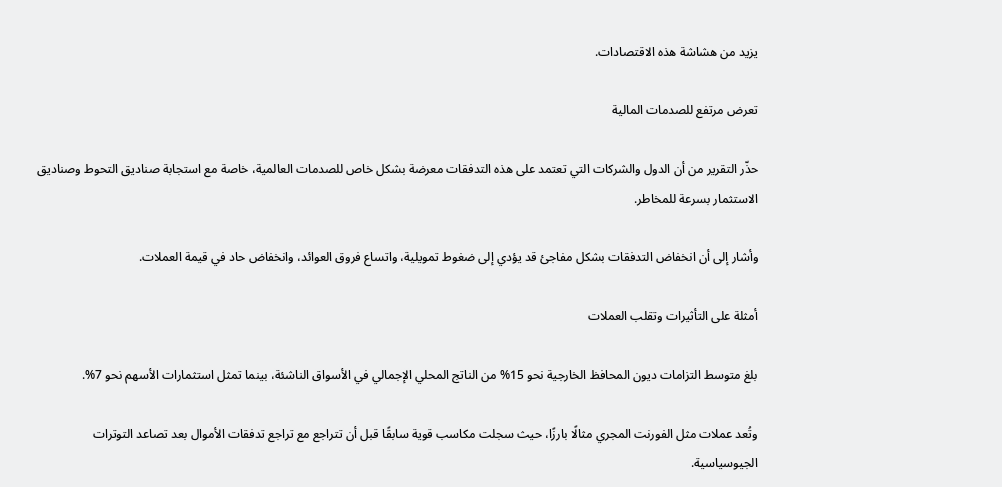يزيد من هشاشة هذه الاقتصادات.

تعرض مرتفع للصدمات المالية

حذّر التقرير من أن الدول والشركات التي تعتمد على هذه التدفقات معرضة بشكل خاص للصدمات العالمية، خاصة مع استجابة صناديق التحوط وصناديق الاستثمار بسرعة للمخاطر.

وأشار إلى أن انخفاض التدفقات بشكل مفاجئ قد يؤدي إلى ضغوط تمويلية، واتساع فروق العوائد، وانخفاض حاد في قيمة العملات.

أمثلة على التأثيرات وتقلب العملات

بلغ متوسط التزامات ديون المحافظ الخارجية نحو 15% من الناتج المحلي الإجمالي في الأسواق الناشئة، بينما تمثل استثمارات الأسهم نحو 7%.

وتُعد عملات مثل الفورنت المجري مثالًا بارزًا، حيث سجلت مكاسب قوية سابقًا قبل أن تتراجع مع تراجع تدفقات الأموال بعد تصاعد التوترات الجيوسياسية.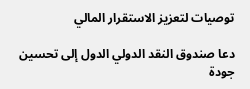توصيات لتعزيز الاستقرار المالي

دعا صندوق النقد الدولي الدول إلى تحسين جودة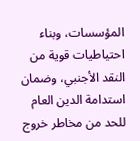المؤسسات، وبناء احتياطيات قوية من النقد الأجنبي، وضمان استدامة الدين العام للحد من مخاطر خروج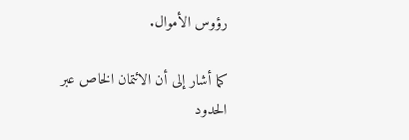رؤوس الأموال.

كما أشار إلى أن الائتمان الخاص عبر الحدود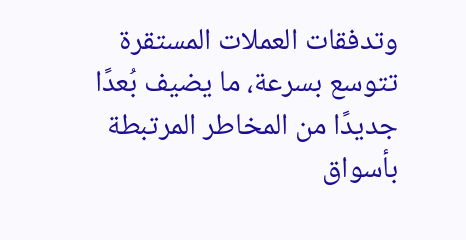وتدفقات العملات المستقرة تتوسع بسرعة، ما يضيف بُعدًا جديدًا من المخاطر المرتبطة بأسواق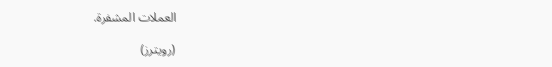العملات المشفرة.

(رويترز)